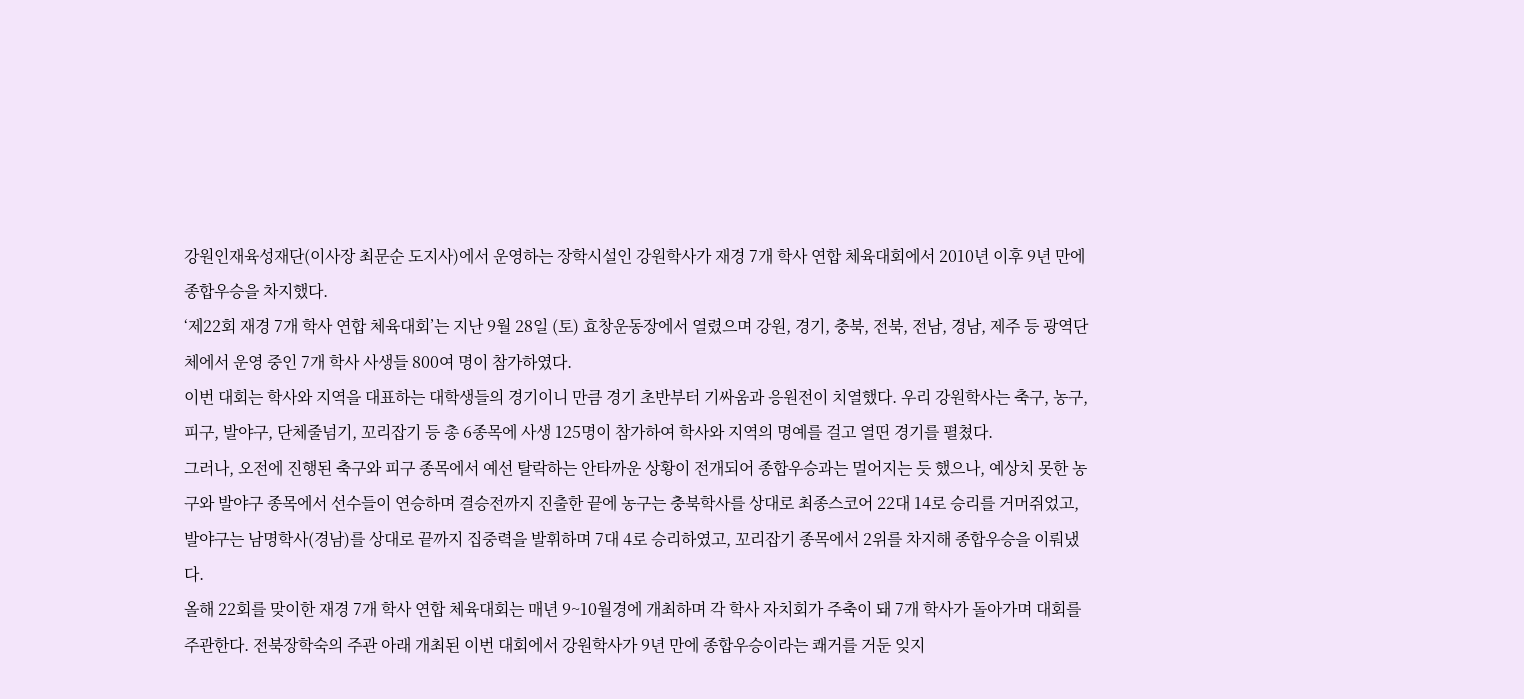강원인재육성재단(이사장 최문순 도지사)에서 운영하는 장학시설인 강원학사가 재경 7개 학사 연합 체육대회에서 2010년 이후 9년 만에 종합우승을 차지했다.
‘제22회 재경 7개 학사 연합 체육대회’는 지난 9월 28일 (토) 효창운동장에서 열렸으며 강원, 경기, 충북, 전북, 전남, 경남, 제주 등 광역단체에서 운영 중인 7개 학사 사생들 800여 명이 참가하였다.
이번 대회는 학사와 지역을 대표하는 대학생들의 경기이니 만큼 경기 초반부터 기싸움과 응원전이 치열했다. 우리 강원학사는 축구, 농구, 피구, 발야구, 단체줄넘기, 꼬리잡기 등 총 6종목에 사생 125명이 참가하여 학사와 지역의 명예를 걸고 열띤 경기를 펼쳤다.
그러나, 오전에 진행된 축구와 피구 종목에서 예선 탈락하는 안타까운 상황이 전개되어 종합우승과는 멀어지는 듯 했으나, 예상치 못한 농구와 발야구 종목에서 선수들이 연승하며 결승전까지 진출한 끝에 농구는 충북학사를 상대로 최종스코어 22대 14로 승리를 거머쥐었고, 발야구는 남명학사(경남)를 상대로 끝까지 집중력을 발휘하며 7대 4로 승리하였고, 꼬리잡기 종목에서 2위를 차지해 종합우승을 이뤄냈다.
올해 22회를 맞이한 재경 7개 학사 연합 체육대회는 매년 9~10월경에 개최하며 각 학사 자치회가 주축이 돼 7개 학사가 돌아가며 대회를 주관한다. 전북장학숙의 주관 아래 개최된 이번 대회에서 강원학사가 9년 만에 종합우승이라는 쾌거를 거둔 잊지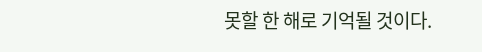못할 한 해로 기억될 것이다.